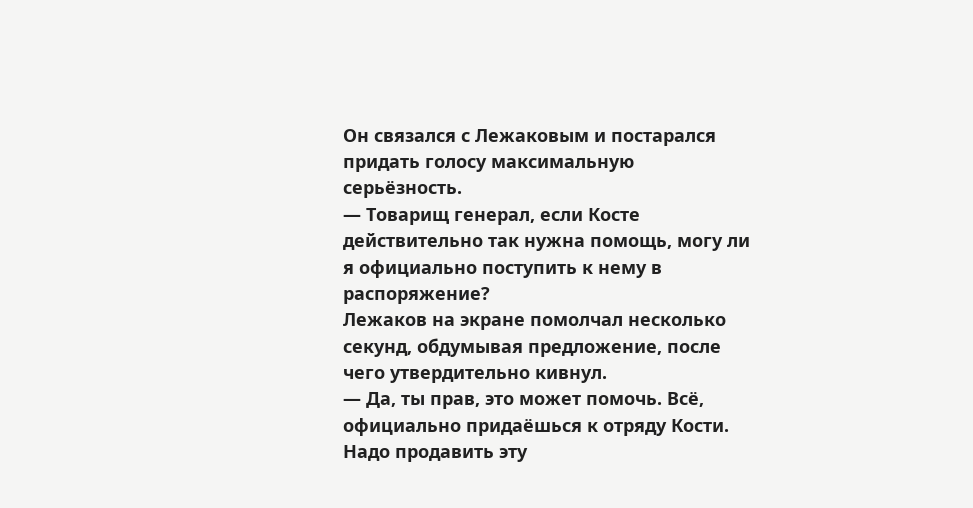Он связался с Лежаковым и постарался придать голосу максимальную серьёзность.
— Товарищ генерал, если Косте действительно так нужна помощь, могу ли я официально поступить к нему в распоряжение?
Лежаков на экране помолчал несколько секунд, обдумывая предложение, после чего утвердительно кивнул.
— Да, ты прав, это может помочь. Всё, официально придаёшься к отряду Кости. Надо продавить эту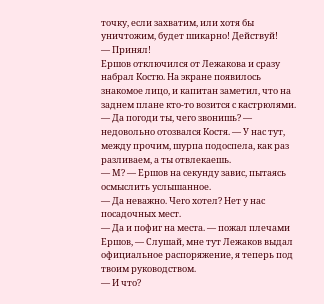точку, если захватим, или хотя бы уничтожим, будет шикарно! Действуй!
— Принял!
Ершов отключился от Лежакова и сразу набрал Костю. На экране появилось знакомое лицо, и капитан заметил, что на заднем плане кто-то возится с кастрюлями.
— Да погоди ты, чего звонишь? — недовольно отозвался Костя. — У нас тут, между прочим, шурпа подоспела, как раз разливаем, а ты отвлекаешь.
— М? — Ершов на секунду завис, пытаясь осмыслить услышанное.
— Да неважно. Чего хотел? Нет у нас посадочных мест.
— Да и пофиг на места. — пожал плечами Ершов, — Слушай, мне тут Лежаков выдал официальное распоряжение, я теперь под твоим руководством.
— И что?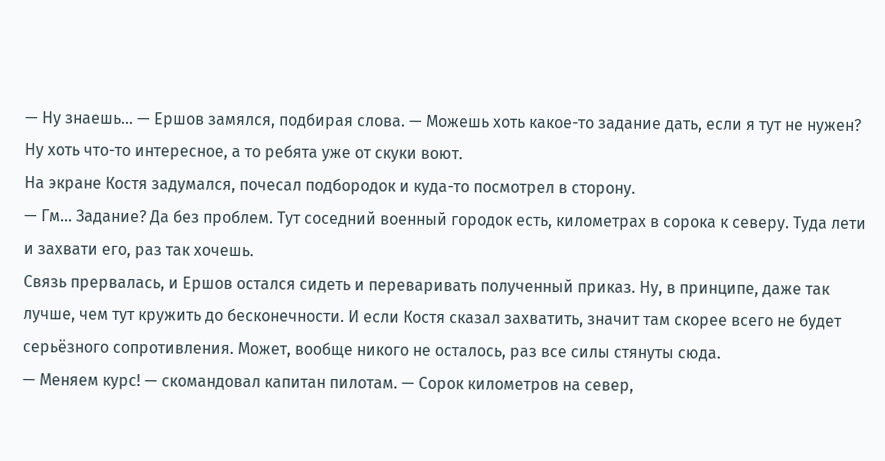— Ну знаешь… — Ершов замялся, подбирая слова. — Можешь хоть какое-то задание дать, если я тут не нужен? Ну хоть что-то интересное, а то ребята уже от скуки воют.
На экране Костя задумался, почесал подбородок и куда-то посмотрел в сторону.
— Гм… Задание? Да без проблем. Тут соседний военный городок есть, километрах в сорока к северу. Туда лети и захвати его, раз так хочешь.
Связь прервалась, и Ершов остался сидеть и переваривать полученный приказ. Ну, в принципе, даже так лучше, чем тут кружить до бесконечности. И если Костя сказал захватить, значит там скорее всего не будет серьёзного сопротивления. Может, вообще никого не осталось, раз все силы стянуты сюда.
— Меняем курс! — скомандовал капитан пилотам. — Сорок километров на север,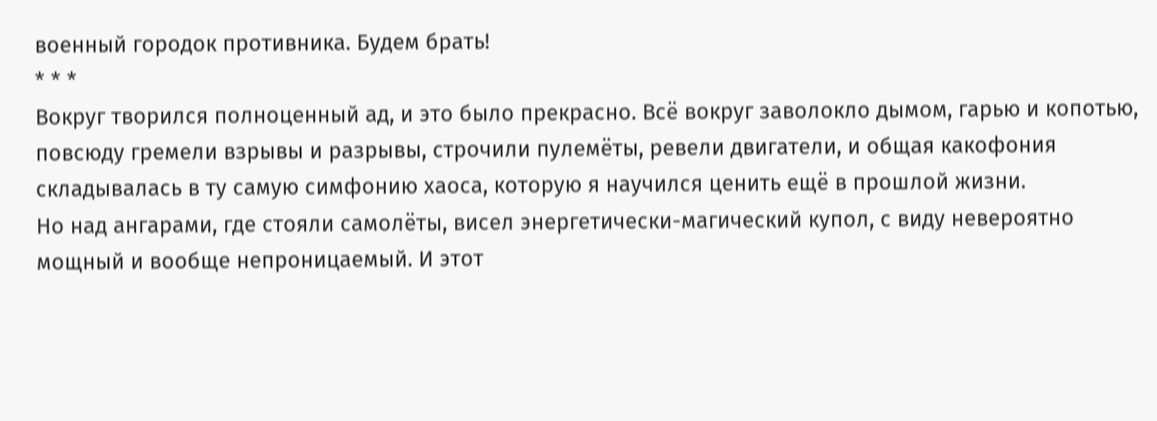военный городок противника. Будем брать!
* * *
Вокруг творился полноценный ад, и это было прекрасно. Всё вокруг заволокло дымом, гарью и копотью, повсюду гремели взрывы и разрывы, строчили пулемёты, ревели двигатели, и общая какофония складывалась в ту самую симфонию хаоса, которую я научился ценить ещё в прошлой жизни.
Но над ангарами, где стояли самолёты, висел энергетически-магический купол, с виду невероятно мощный и вообще непроницаемый. И этот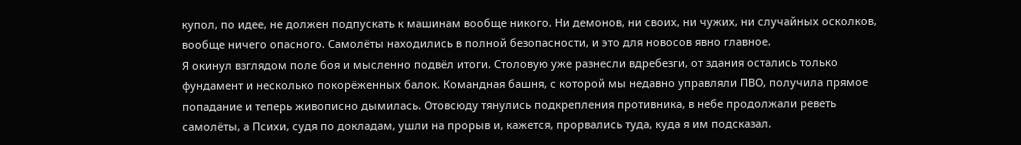купол, по идее, не должен подпускать к машинам вообще никого. Ни демонов, ни своих, ни чужих, ни случайных осколков, вообще ничего опасного. Самолёты находились в полной безопасности, и это для новосов явно главное.
Я окинул взглядом поле боя и мысленно подвёл итоги. Столовую уже разнесли вдребезги, от здания остались только фундамент и несколько покорёженных балок. Командная башня, с которой мы недавно управляли ПВО, получила прямое попадание и теперь живописно дымилась. Отовсюду тянулись подкрепления противника, в небе продолжали реветь самолёты, а Психи, судя по докладам, ушли на прорыв и, кажется, прорвались туда, куда я им подсказал.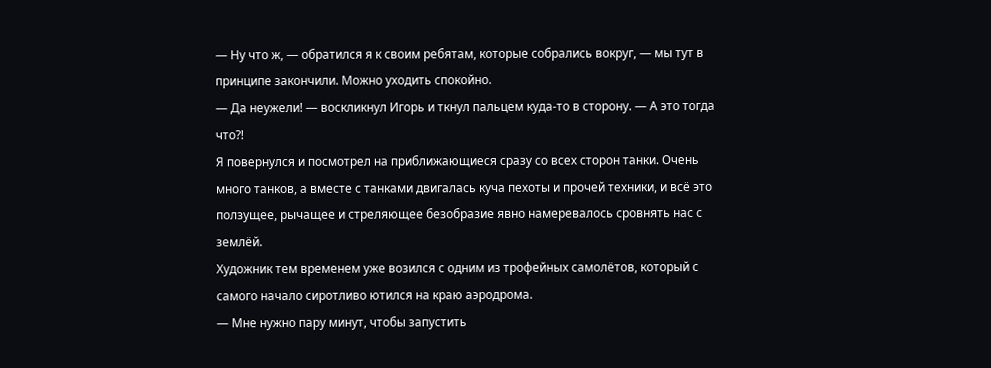— Ну что ж, — обратился я к своим ребятам, которые собрались вокруг, — мы тут в принципе закончили. Можно уходить спокойно.
— Да неужели! — воскликнул Игорь и ткнул пальцем куда-то в сторону. — А это тогда что⁈
Я повернулся и посмотрел на приближающиеся сразу со всех сторон танки. Очень много танков, а вместе с танками двигалась куча пехоты и прочей техники, и всё это ползущее, рычащее и стреляющее безобразие явно намеревалось сровнять нас с землёй.
Художник тем временем уже возился с одним из трофейных самолётов, который с самого начало сиротливо ютился на краю аэродрома.
— Мне нужно пару минут, чтобы запустить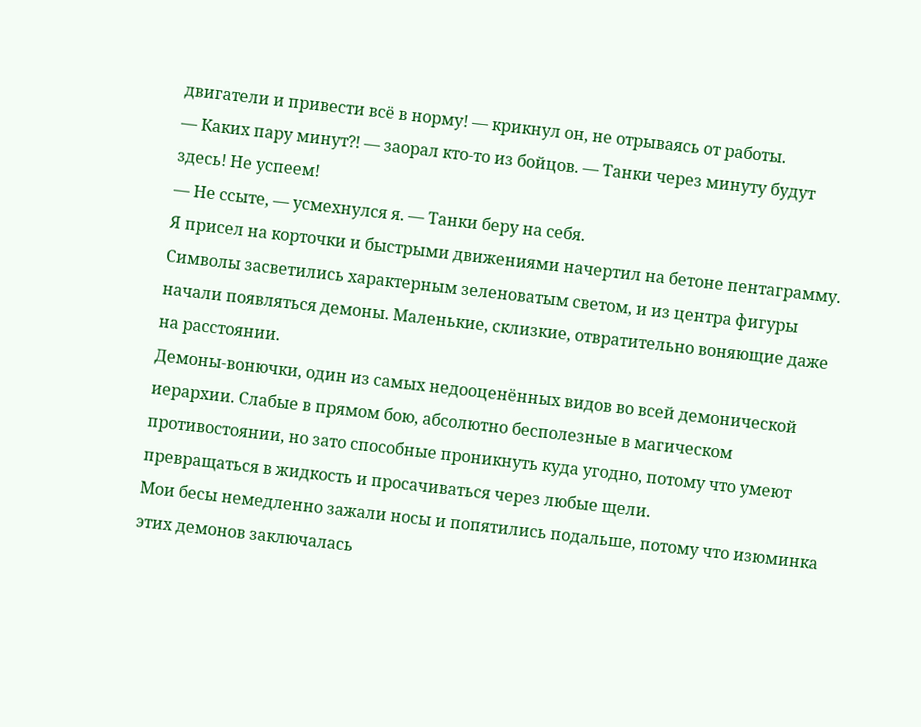двигатели и привести всё в норму! — крикнул он, не отрываясь от работы.
— Каких пару минут⁈ — заорал кто-то из бойцов. — Танки через минуту будут здесь! Не успеем!
— Не ссыте, — усмехнулся я. — Танки беру на себя.
Я присел на корточки и быстрыми движениями начертил на бетоне пентаграмму. Символы засветились характерным зеленоватым светом, и из центра фигуры начали появляться демоны. Маленькие, склизкие, отвратительно воняющие даже на расстоянии.
Демоны-вонючки, один из самых недооценённых видов во всей демонической иерархии. Слабые в прямом бою, абсолютно бесполезные в магическом противостоянии, но зато способные проникнуть куда угодно, потому что умеют превращаться в жидкость и просачиваться через любые щели.
Мои бесы немедленно зажали носы и попятились подальше, потому что изюминка этих демонов заключалась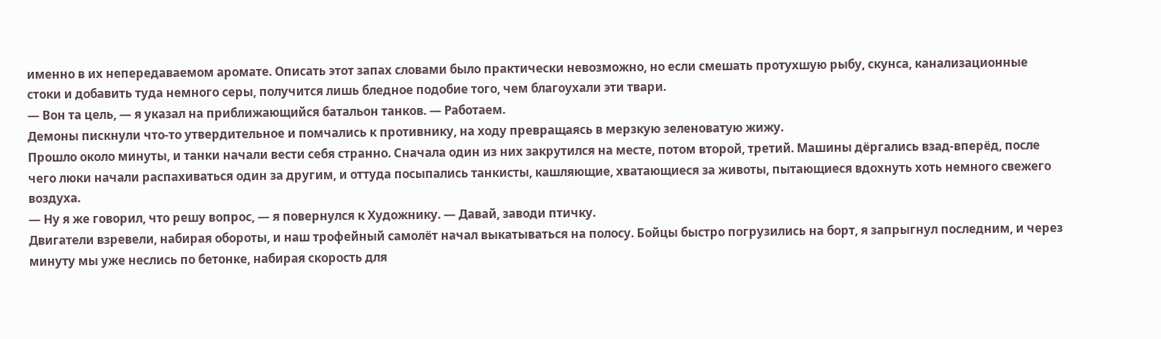именно в их непередаваемом аромате. Описать этот запах словами было практически невозможно, но если смешать протухшую рыбу, скунса, канализационные стоки и добавить туда немного серы, получится лишь бледное подобие того, чем благоухали эти твари.
— Вон та цель, — я указал на приближающийся батальон танков. — Работаем.
Демоны пискнули что-то утвердительное и помчались к противнику, на ходу превращаясь в мерзкую зеленоватую жижу.
Прошло около минуты, и танки начали вести себя странно. Сначала один из них закрутился на месте, потом второй, третий. Машины дёргались взад-вперёд, после чего люки начали распахиваться один за другим, и оттуда посыпались танкисты, кашляющие, хватающиеся за животы, пытающиеся вдохнуть хоть немного свежего воздуха.
— Ну я же говорил, что решу вопрос, — я повернулся к Художнику. — Давай, заводи птичку.
Двигатели взревели, набирая обороты, и наш трофейный самолёт начал выкатываться на полосу. Бойцы быстро погрузились на борт, я запрыгнул последним, и через минуту мы уже неслись по бетонке, набирая скорость для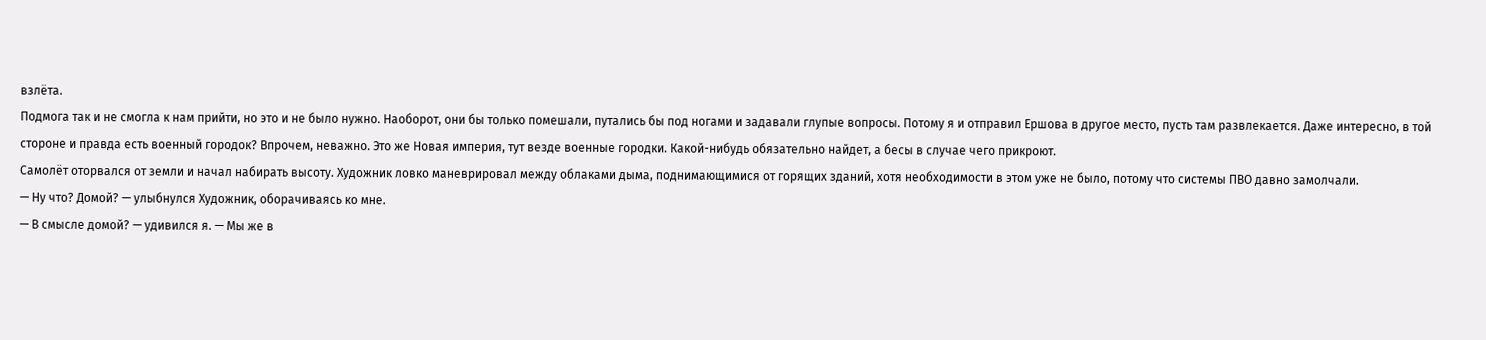взлёта.
Подмога так и не смогла к нам прийти, но это и не было нужно. Наоборот, они бы только помешали, путались бы под ногами и задавали глупые вопросы. Потому я и отправил Ершова в другое место, пусть там развлекается. Даже интересно, в той стороне и правда есть военный городок? Впрочем, неважно. Это же Новая империя, тут везде военные городки. Какой-нибудь обязательно найдет, а бесы в случае чего прикроют.
Самолёт оторвался от земли и начал набирать высоту. Художник ловко маневрировал между облаками дыма, поднимающимися от горящих зданий, хотя необходимости в этом уже не было, потому что системы ПВО давно замолчали.
— Ну что? Домой? — улыбнулся Художник, оборачиваясь ко мне.
— В смысле домой? — удивился я. — Мы же в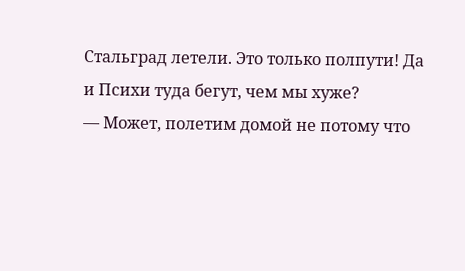Стальград летели. Это только полпути! Да и Психи туда бегут, чем мы хуже?
— Может, полетим домой не потому что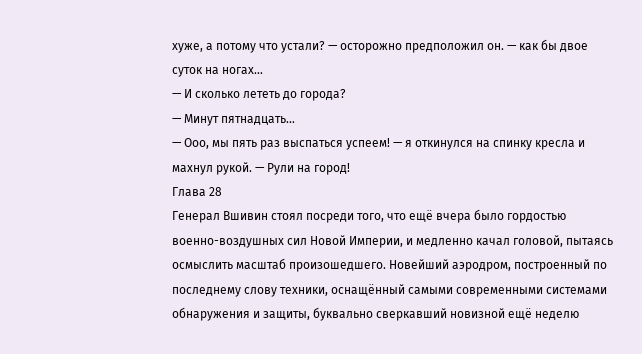хуже, а потому что устали? — осторожно предположил он. — как бы двое суток на ногах…
— И сколько лететь до города?
— Минут пятнадцать…
— Ооо, мы пять раз выспаться успеем! — я откинулся на спинку кресла и махнул рукой. — Рули на город!
Глава 28
Генерал Вшивин стоял посреди того, что ещё вчера было гордостью военно-воздушных сил Новой Империи, и медленно качал головой, пытаясь осмыслить масштаб произошедшего. Новейший аэродром, построенный по последнему слову техники, оснащённый самыми современными системами обнаружения и защиты, буквально сверкавший новизной ещё неделю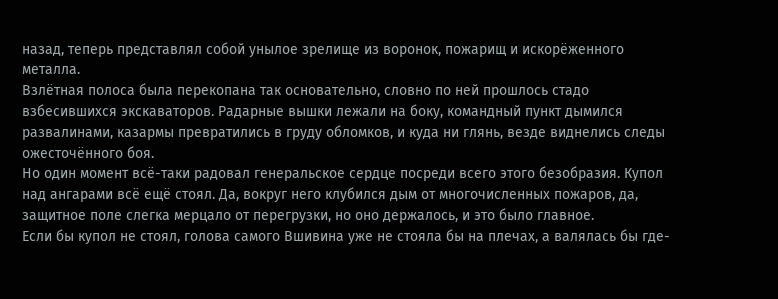назад, теперь представлял собой унылое зрелище из воронок, пожарищ и искорёженного металла.
Взлётная полоса была перекопана так основательно, словно по ней прошлось стадо взбесившихся экскаваторов. Радарные вышки лежали на боку, командный пункт дымился развалинами, казармы превратились в груду обломков, и куда ни глянь, везде виднелись следы ожесточённого боя.
Но один момент всё-таки радовал генеральское сердце посреди всего этого безобразия. Купол над ангарами всё ещё стоял. Да, вокруг него клубился дым от многочисленных пожаров, да, защитное поле слегка мерцало от перегрузки, но оно держалось, и это было главное.
Если бы купол не стоял, голова самого Вшивина уже не стояла бы на плечах, а валялась бы где-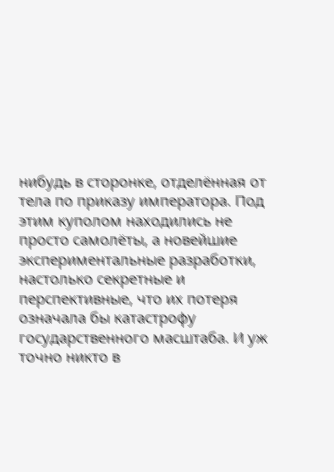нибудь в сторонке, отделённая от тела по приказу императора. Под этим куполом находились не просто самолёты, а новейшие экспериментальные разработки, настолько секретные и перспективные, что их потеря означала бы катастрофу государственного масштаба. И уж точно никто в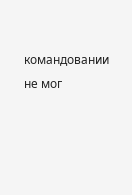командовании не мог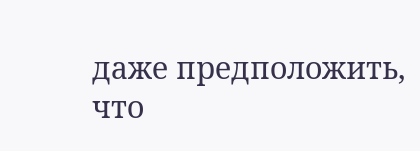даже предположить, что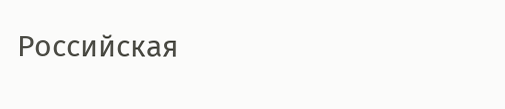Российская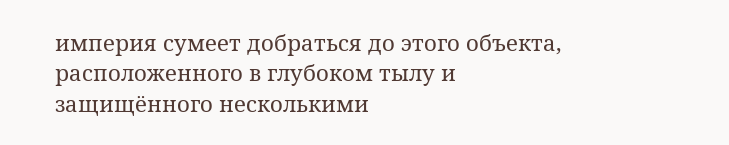империя сумеет добраться до этого объекта, расположенного в глубоком тылу и защищённого несколькими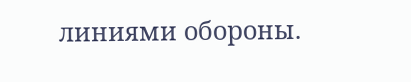линиями обороны.